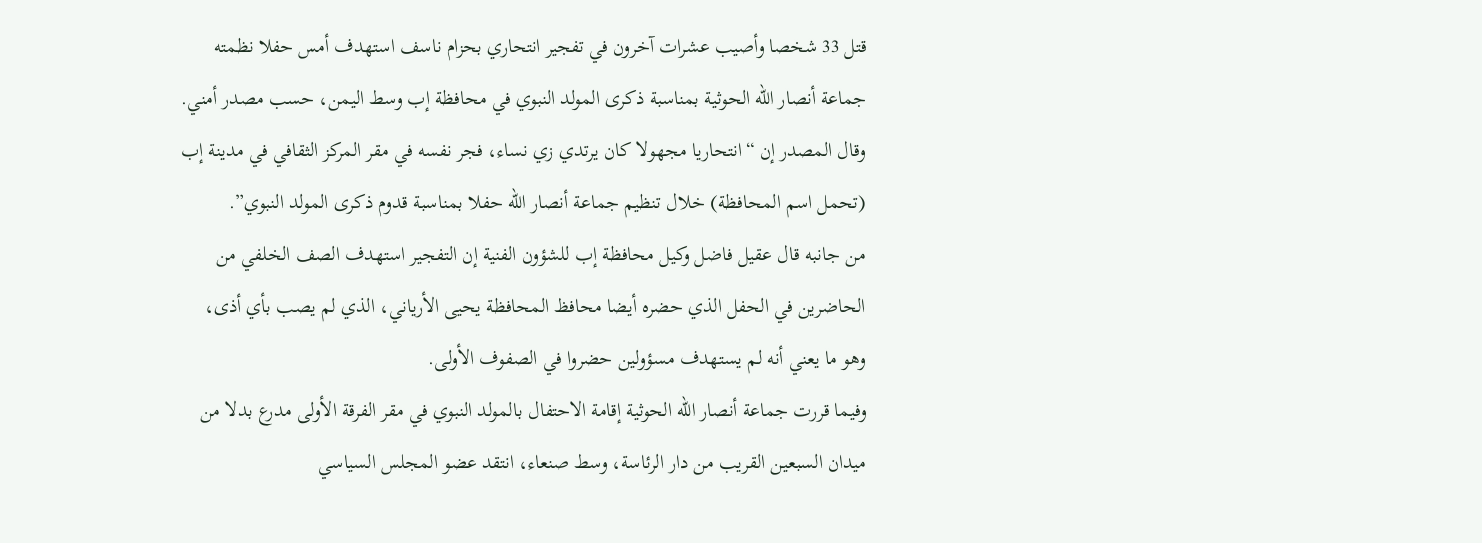قتل 33 شخصا وأصيب عشرات آخرون في تفجير انتحاري بحزام ناسف استهدف أمس حفلا نظمته جماعة أنصار الله الحوثية بمناسبة ذكرى المولد النبوي في محافظة إب وسط اليمن، حسب مصدر أمني.
وقال المصدر إن “انتحاريا مجهولا كان يرتدي زي نساء، فجر نفسه في مقر المركز الثقافي في مدينة إب (تحمل اسم المحافظة) خلال تنظيم جماعة أنصار الله حفلا بمناسبة قدوم ذكرى المولد النبوي”.
من جانبه قال عقيل فاضل وكيل محافظة إب للشؤون الفنية إن التفجير استهدف الصف الخلفي من الحاضرين في الحفل الذي حضره أيضا محافظ المحافظة يحيى الأرياني، الذي لم يصب بأي أذى، وهو ما يعني أنه لم يستهدف مسؤولين حضروا في الصفوف الأولى.
وفيما قررت جماعة أنصار الله الحوثية إقامة الاحتفال بالمولد النبوي في مقر الفرقة الأولى مدرع بدلا من ميدان السبعين القريب من دار الرئاسة، وسط صنعاء، انتقد عضو المجلس السياسي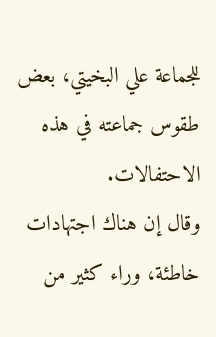للجماعة علي البخيتي، بعض طقوس جماعته في هذه الاحتفالات.
وقال إن هناك اجتهادات خاطئة، وراء كثير من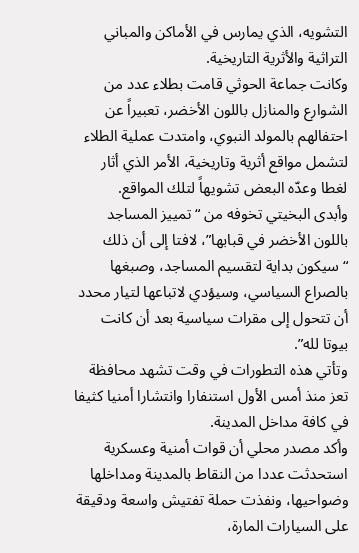التشويه، الذي يمارس في الأماكن والمباني التراثية والأثرية التاريخية.
وكانت جماعة الحوثي قامت بطلاء عدد من الشوارع والمنازل باللون الأخضر، تعبيراً عن احتفالهم بالمولد النبوي، وامتدت عملية الطلاء لتشمل مواقع أثرية وتاريخية، الأمر الذي أثار لغطا وعدّه البعض تشويهاً لتلك المواقع.
وأبدى البخيتي تخوفه من “تمييز المساجد باللون الأخضر في قبابها”، لافتا إلى أن ذلك “سيكون بداية لتقسيم المساجد، وصبغها بالصراع السياسي، وسيؤدي لاتباعها لتيار محدد أن تتحول إلى مقرات سياسية بعد أن كانت بيوتا لله”.
وتأتي هذه التطورات في وقت تشهد محافظة تعز منذ أمس الأول استنفارا وانتشارا أمنيا كثيفا في كافة مداخل المدينة.
وأكد مصدر محلي أن قوات أمنية وعسكرية استحدثت عددا من النقاط بالمدينة ومداخلها وضواحيها، ونفذت حملة تفتيش واسعة ودقيقة على السيارات المارة،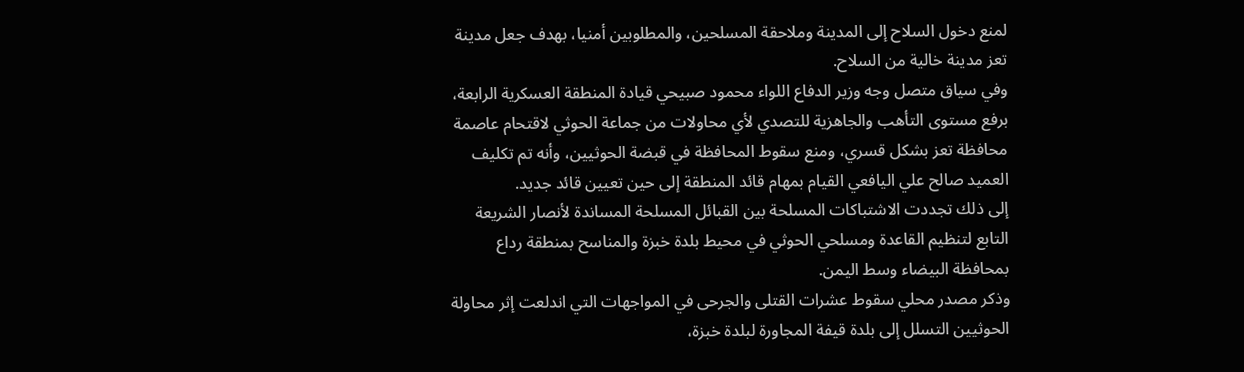لمنع دخول السلاح إلى المدينة وملاحقة المسلحين، والمطلوبين أمنيا، بهدف جعل مدينة تعز مدينة خالية من السلاح.
وفي سياق متصل وجه وزير الدفاع اللواء محمود صبيحي قيادة المنطقة العسكرية الرابعة، برفع مستوى التأهب والجاهزية للتصدي لأي محاولات من جماعة الحوثي لاقتحام عاصمة محافظة تعز بشكل قسري، ومنع سقوط المحافظة في قبضة الحوثيين، وأنه تم تكليف العميد صالح علي اليافعي القيام بمهام قائد المنطقة إلى حين تعيين قائد جديد.
إلى ذلك تجددت الاشتباكات المسلحة بين القبائل المسلحة المساندة لأنصار الشريعة التابع لتنظيم القاعدة ومسلحي الحوثي في محيط بلدة خبزة والمناسح بمنطقة رداع بمحافظة البيضاء وسط اليمن.
وذكر مصدر محلي سقوط عشرات القتلى والجرحى في المواجهات التي اندلعت إثر محاولة الحوثيين التسلل إلى بلدة قيفة المجاورة لبلدة خبزة،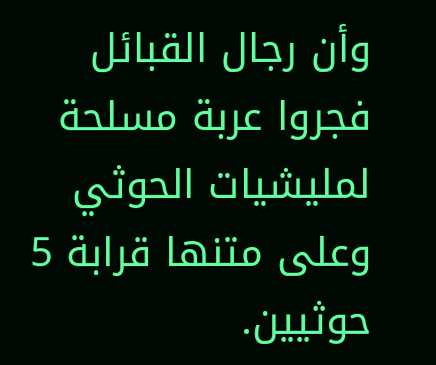وأن رجال القبائل فجروا عربة مسلحة لمليشيات الحوثي وعلى متنها قرابة 5 حوثيين.